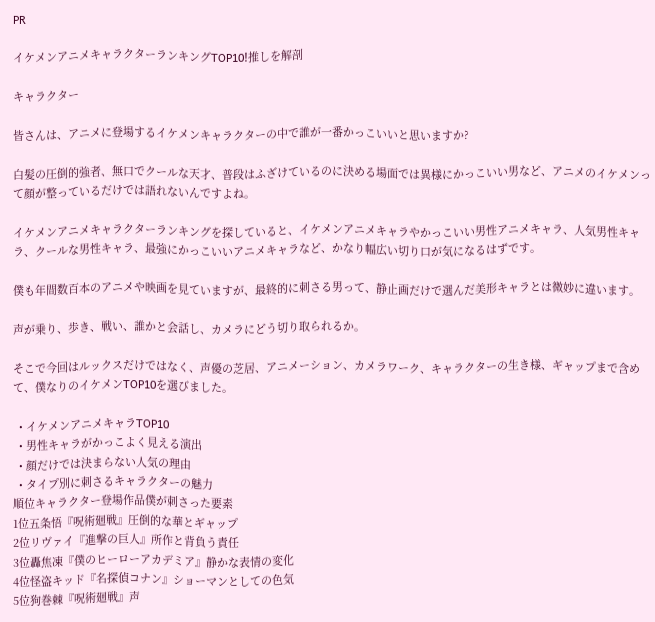PR

イケメンアニメキャラクターランキングTOP10!推しを解剖

キャラクター

皆さんは、アニメに登場するイケメンキャラクターの中で誰が一番かっこいいと思いますか?

白髪の圧倒的強者、無口でクールな天才、普段はふざけているのに決める場面では異様にかっこいい男など、アニメのイケメンって顔が整っているだけでは語れないんですよね。

イケメンアニメキャラクターランキングを探していると、イケメンアニメキャラやかっこいい男性アニメキャラ、人気男性キャラ、クールな男性キャラ、最強にかっこいいアニメキャラなど、かなり幅広い切り口が気になるはずです。

僕も年間数百本のアニメや映画を見ていますが、最終的に刺さる男って、静止画だけで選んだ美形キャラとは微妙に違います。

声が乗り、歩き、戦い、誰かと会話し、カメラにどう切り取られるか。

そこで今回はルックスだけではなく、声優の芝居、アニメーション、カメラワーク、キャラクターの生き様、ギャップまで含めて、僕なりのイケメンTOP10を選びました。

  • イケメンアニメキャラTOP10
  • 男性キャラがかっこよく見える演出
  • 顔だけでは決まらない人気の理由
  • タイプ別に刺さるキャラクターの魅力
順位キャラクター登場作品僕が刺さった要素
1位五条悟『呪術廻戦』圧倒的な華とギャップ
2位リヴァイ『進撃の巨人』所作と背負う責任
3位轟焦凍『僕のヒーローアカデミア』静かな表情の変化
4位怪盗キッド『名探偵コナン』ショーマンとしての色気
5位狗巻棘『呪術廻戦』声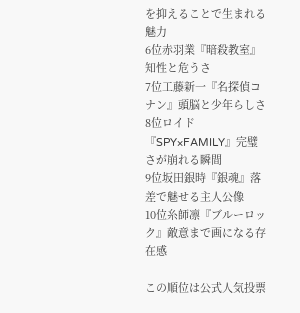を抑えることで生まれる魅力
6位赤羽業『暗殺教室』知性と危うさ
7位工藤新一『名探偵コナン』頭脳と少年らしさ
8位ロイド『SPY×FAMILY』完璧さが崩れる瞬間
9位坂田銀時『銀魂』落差で魅せる主人公像
10位糸師凛『ブルーロック』敵意まで画になる存在感

この順位は公式人気投票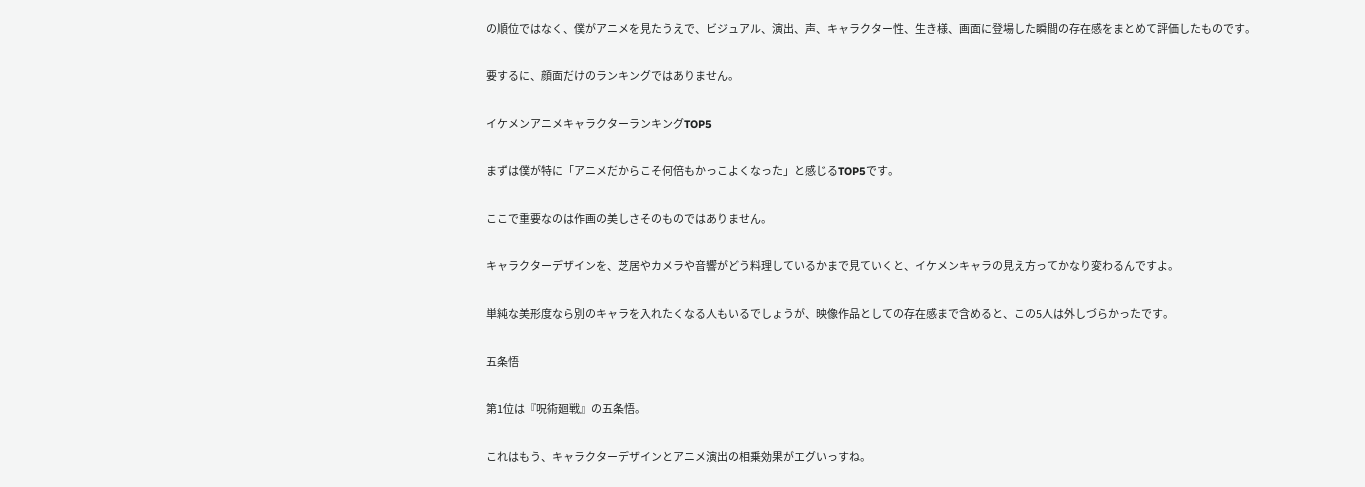の順位ではなく、僕がアニメを見たうえで、ビジュアル、演出、声、キャラクター性、生き様、画面に登場した瞬間の存在感をまとめて評価したものです。

要するに、顔面だけのランキングではありません。

イケメンアニメキャラクターランキングTOP5

まずは僕が特に「アニメだからこそ何倍もかっこよくなった」と感じるTOP5です。

ここで重要なのは作画の美しさそのものではありません。

キャラクターデザインを、芝居やカメラや音響がどう料理しているかまで見ていくと、イケメンキャラの見え方ってかなり変わるんですよ。

単純な美形度なら別のキャラを入れたくなる人もいるでしょうが、映像作品としての存在感まで含めると、この5人は外しづらかったです。

五条悟

第1位は『呪術廻戦』の五条悟。

これはもう、キャラクターデザインとアニメ演出の相乗効果がエグいっすね。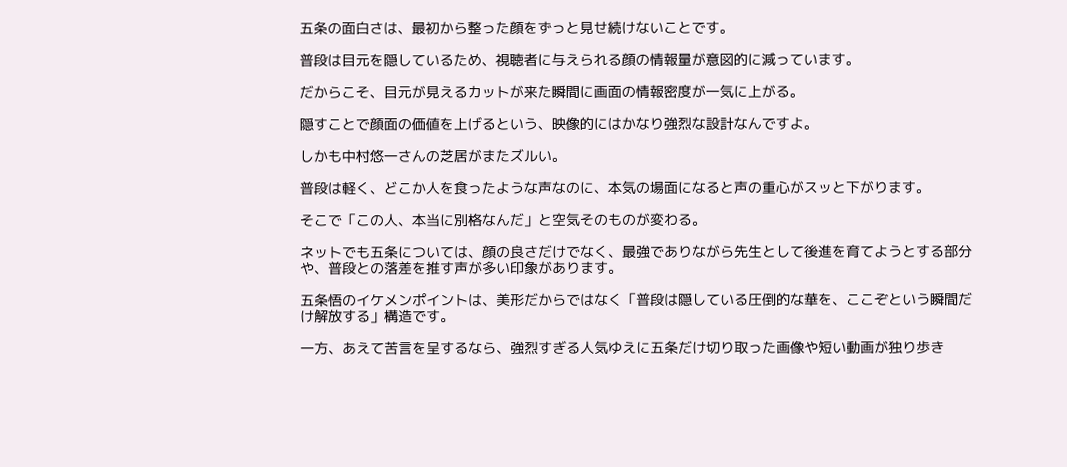五条の面白さは、最初から整った顔をずっと見せ続けないことです。

普段は目元を隠しているため、視聴者に与えられる顔の情報量が意図的に減っています。

だからこそ、目元が見えるカットが来た瞬間に画面の情報密度が一気に上がる。

隠すことで顔面の価値を上げるという、映像的にはかなり強烈な設計なんですよ。

しかも中村悠一さんの芝居がまたズルい。

普段は軽く、どこか人を食ったような声なのに、本気の場面になると声の重心がスッと下がります。

そこで「この人、本当に別格なんだ」と空気そのものが変わる。

ネットでも五条については、顔の良さだけでなく、最強でありながら先生として後進を育てようとする部分や、普段との落差を推す声が多い印象があります。

五条悟のイケメンポイントは、美形だからではなく「普段は隠している圧倒的な華を、ここぞという瞬間だけ解放する」構造です。

一方、あえて苦言を呈するなら、強烈すぎる人気ゆえに五条だけ切り取った画像や短い動画が独り歩き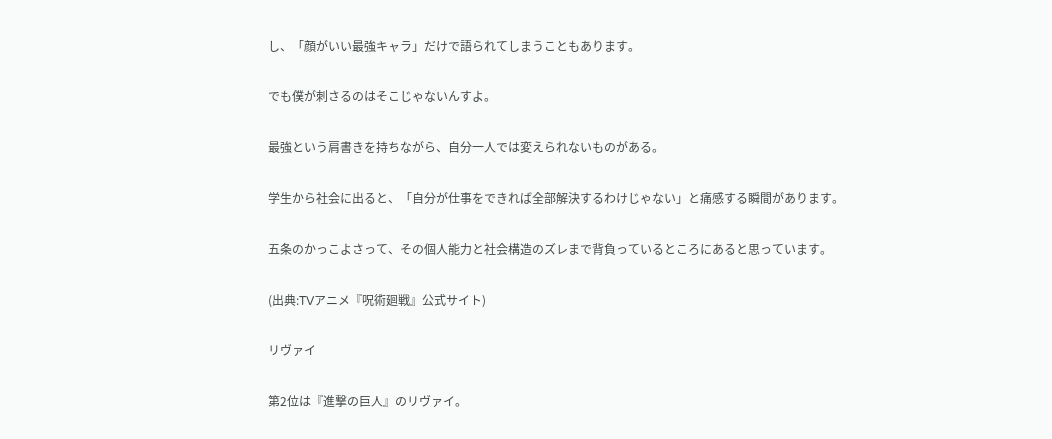し、「顔がいい最強キャラ」だけで語られてしまうこともあります。

でも僕が刺さるのはそこじゃないんすよ。

最強という肩書きを持ちながら、自分一人では変えられないものがある。

学生から社会に出ると、「自分が仕事をできれば全部解決するわけじゃない」と痛感する瞬間があります。

五条のかっこよさって、その個人能力と社会構造のズレまで背負っているところにあると思っています。

(出典:TVアニメ『呪術廻戦』公式サイト)

リヴァイ

第2位は『進撃の巨人』のリヴァイ。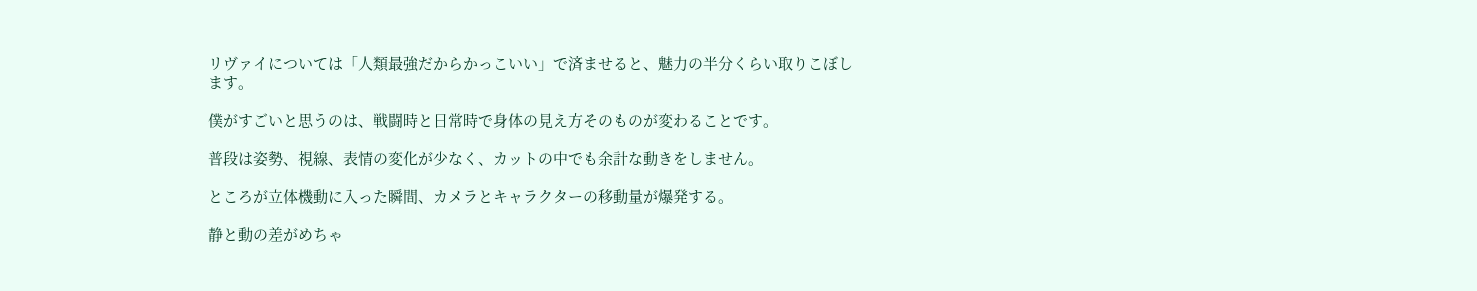リヴァイについては「人類最強だからかっこいい」で済ませると、魅力の半分くらい取りこぼします。

僕がすごいと思うのは、戦闘時と日常時で身体の見え方そのものが変わることです。

普段は姿勢、視線、表情の変化が少なく、カットの中でも余計な動きをしません。

ところが立体機動に入った瞬間、カメラとキャラクターの移動量が爆発する。

静と動の差がめちゃ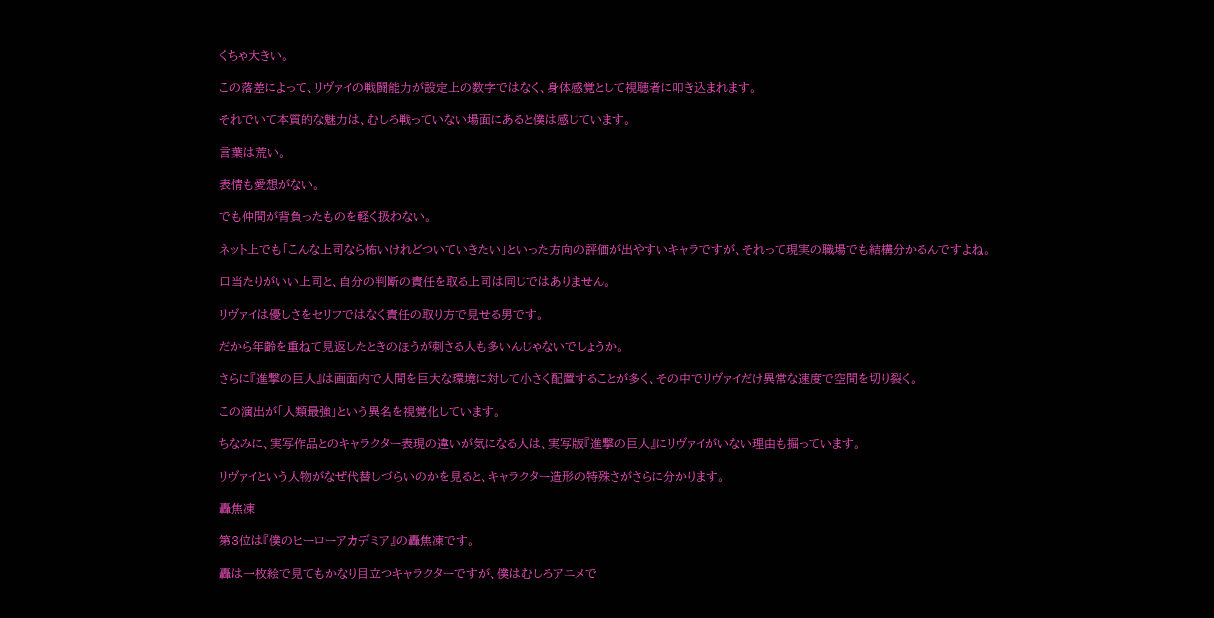くちゃ大きい。

この落差によって、リヴァイの戦闘能力が設定上の数字ではなく、身体感覚として視聴者に叩き込まれます。

それでいて本質的な魅力は、むしろ戦っていない場面にあると僕は感じています。

言葉は荒い。

表情も愛想がない。

でも仲間が背負ったものを軽く扱わない。

ネット上でも「こんな上司なら怖いけれどついていきたい」といった方向の評価が出やすいキャラですが、それって現実の職場でも結構分かるんですよね。

口当たりがいい上司と、自分の判断の責任を取る上司は同じではありません。

リヴァイは優しさをセリフではなく責任の取り方で見せる男です。

だから年齢を重ねて見返したときのほうが刺さる人も多いんじゃないでしょうか。

さらに『進撃の巨人』は画面内で人間を巨大な環境に対して小さく配置することが多く、その中でリヴァイだけ異常な速度で空間を切り裂く。

この演出が「人類最強」という異名を視覚化しています。

ちなみに、実写作品とのキャラクター表現の違いが気になる人は、実写版『進撃の巨人』にリヴァイがいない理由も掘っています。

リヴァイという人物がなぜ代替しづらいのかを見ると、キャラクター造形の特殊さがさらに分かります。

轟焦凍

第3位は『僕のヒーローアカデミア』の轟焦凍です。

轟は一枚絵で見てもかなり目立つキャラクターですが、僕はむしろアニメで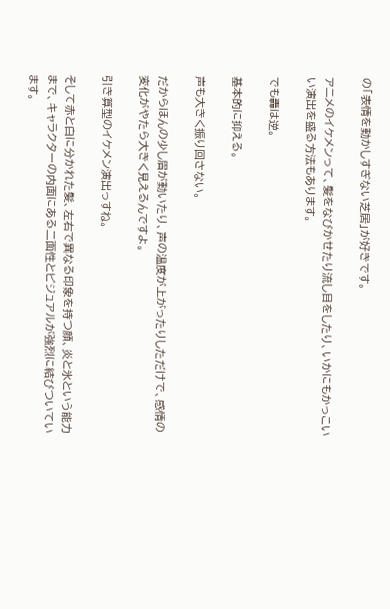の「表情を動かしすぎない芝居」が好きです。

アニメのイケメンって、髪をなびかせたり流し目をしたり、いかにもかっこいい演出を盛る方法もあります。

でも轟は逆。

基本的に抑える。

声も大きく振り回さない。

だからほんの少し眉が動いたり、声の温度が上がったりしただけで、感情の変化がやたら大きく見えるんですよ。

引き算型のイケメン演出っすね。

そして赤と白に分かれた髪、左右で異なる印象を持つ顔、炎と氷という能力まで、キャラクターの内面にある二面性とビジュアルが強烈に結びついています。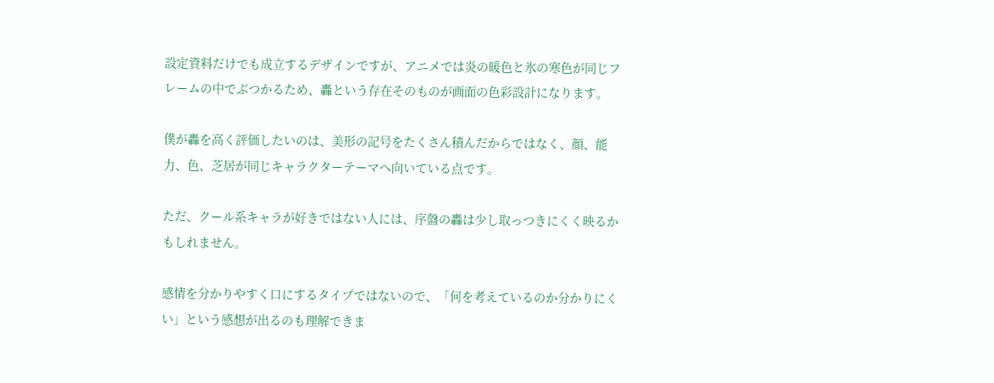設定資料だけでも成立するデザインですが、アニメでは炎の暖色と氷の寒色が同じフレームの中でぶつかるため、轟という存在そのものが画面の色彩設計になります。

僕が轟を高く評価したいのは、美形の記号をたくさん積んだからではなく、顔、能力、色、芝居が同じキャラクターテーマへ向いている点です。

ただ、クール系キャラが好きではない人には、序盤の轟は少し取っつきにくく映るかもしれません。

感情を分かりやすく口にするタイプではないので、「何を考えているのか分かりにくい」という感想が出るのも理解できま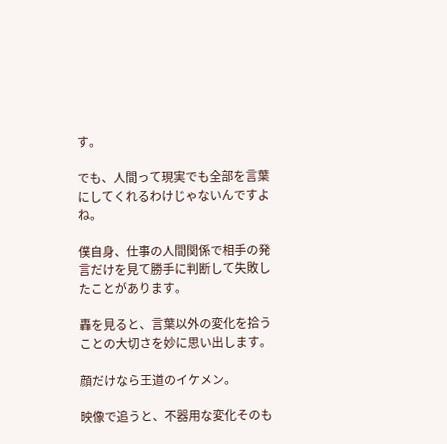す。

でも、人間って現実でも全部を言葉にしてくれるわけじゃないんですよね。

僕自身、仕事の人間関係で相手の発言だけを見て勝手に判断して失敗したことがあります。

轟を見ると、言葉以外の変化を拾うことの大切さを妙に思い出します。

顔だけなら王道のイケメン。

映像で追うと、不器用な変化そのも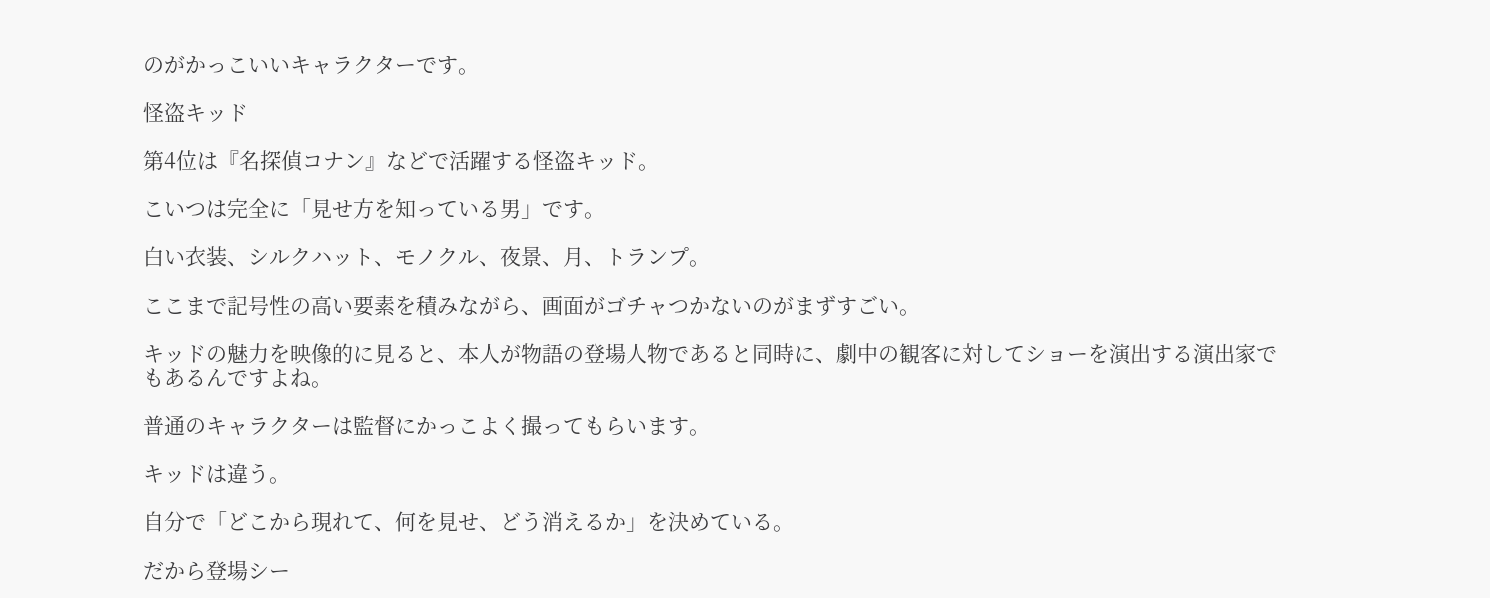のがかっこいいキャラクターです。

怪盗キッド

第4位は『名探偵コナン』などで活躍する怪盗キッド。

こいつは完全に「見せ方を知っている男」です。

白い衣装、シルクハット、モノクル、夜景、月、トランプ。

ここまで記号性の高い要素を積みながら、画面がゴチャつかないのがまずすごい。

キッドの魅力を映像的に見ると、本人が物語の登場人物であると同時に、劇中の観客に対してショーを演出する演出家でもあるんですよね。

普通のキャラクターは監督にかっこよく撮ってもらいます。

キッドは違う。

自分で「どこから現れて、何を見せ、どう消えるか」を決めている。

だから登場シー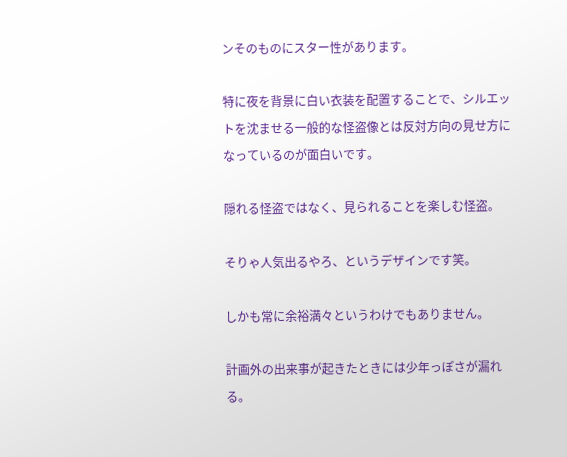ンそのものにスター性があります。

特に夜を背景に白い衣装を配置することで、シルエットを沈ませる一般的な怪盗像とは反対方向の見せ方になっているのが面白いです。

隠れる怪盗ではなく、見られることを楽しむ怪盗。

そりゃ人気出るやろ、というデザインです笑。

しかも常に余裕満々というわけでもありません。

計画外の出来事が起きたときには少年っぽさが漏れる。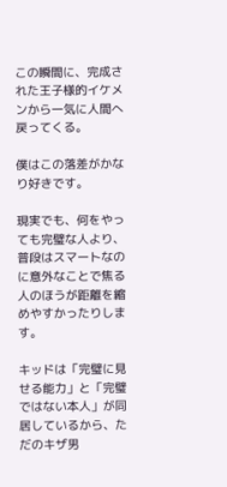この瞬間に、完成された王子様的イケメンから一気に人間へ戻ってくる。

僕はこの落差がかなり好きです。

現実でも、何をやっても完璧な人より、普段はスマートなのに意外なことで焦る人のほうが距離を縮めやすかったりします。

キッドは「完璧に見せる能力」と「完璧ではない本人」が同居しているから、ただのキザ男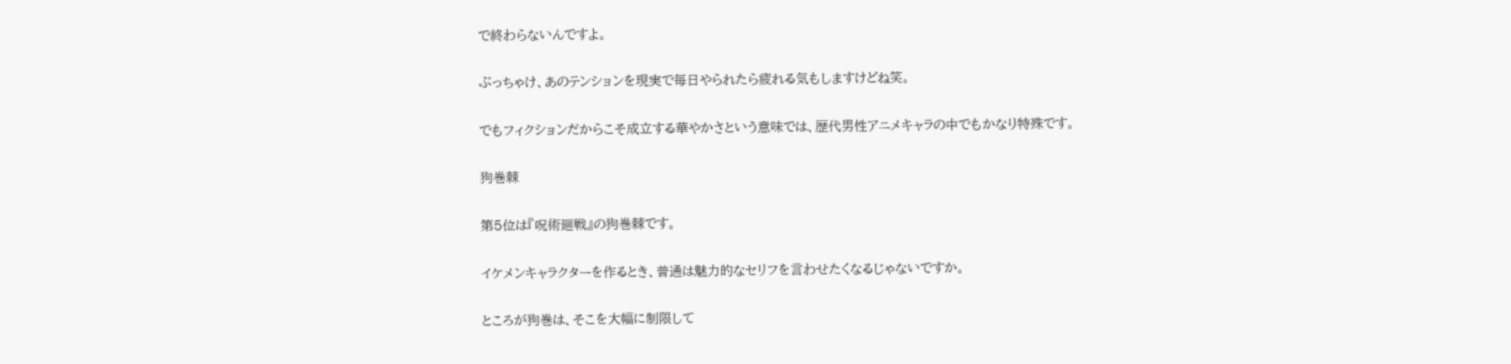で終わらないんですよ。

ぶっちゃけ、あのテンションを現実で毎日やられたら疲れる気もしますけどね笑。

でもフィクションだからこそ成立する華やかさという意味では、歴代男性アニメキャラの中でもかなり特殊です。

狗巻棘

第5位は『呪術廻戦』の狗巻棘です。

イケメンキャラクターを作るとき、普通は魅力的なセリフを言わせたくなるじゃないですか。

ところが狗巻は、そこを大幅に制限して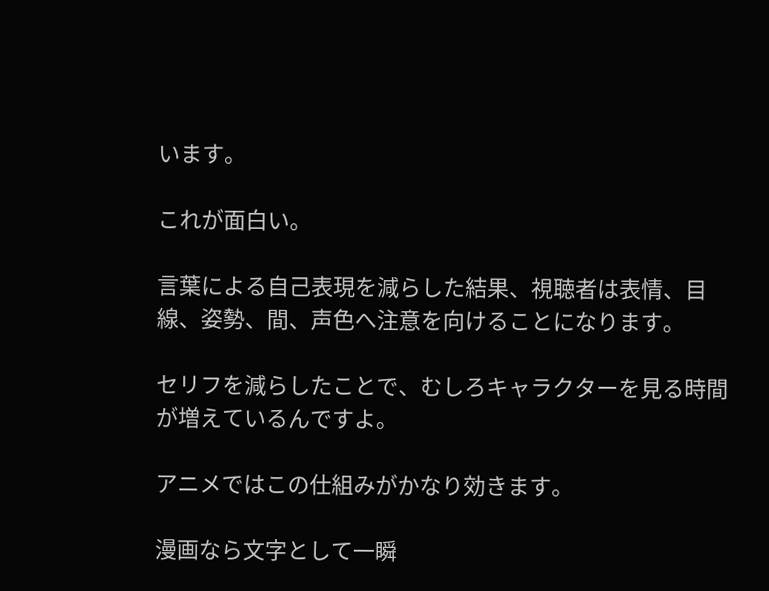います。

これが面白い。

言葉による自己表現を減らした結果、視聴者は表情、目線、姿勢、間、声色へ注意を向けることになります。

セリフを減らしたことで、むしろキャラクターを見る時間が増えているんですよ。

アニメではこの仕組みがかなり効きます。

漫画なら文字として一瞬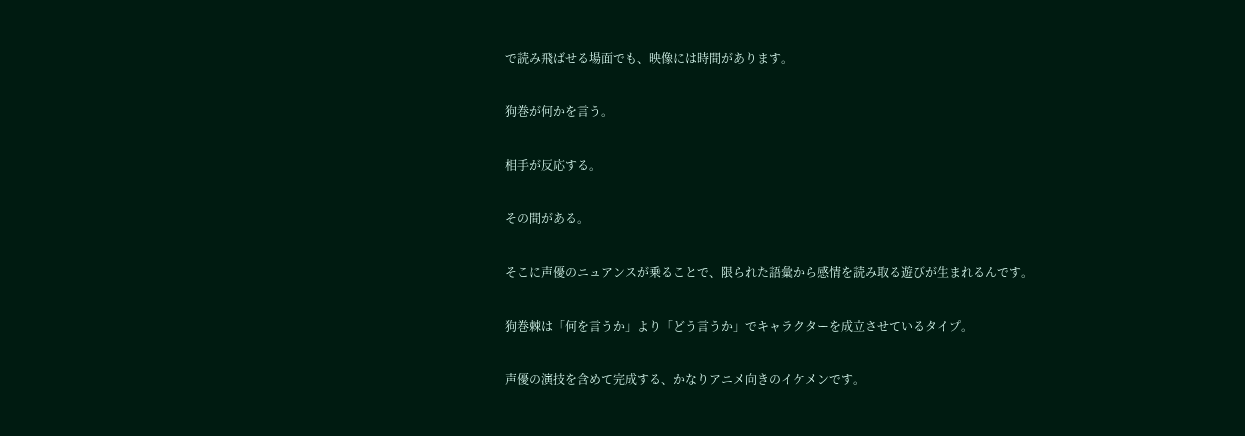で読み飛ばせる場面でも、映像には時間があります。

狗巻が何かを言う。

相手が反応する。

その間がある。

そこに声優のニュアンスが乗ることで、限られた語彙から感情を読み取る遊びが生まれるんです。

狗巻棘は「何を言うか」より「どう言うか」でキャラクターを成立させているタイプ。

声優の演技を含めて完成する、かなりアニメ向きのイケメンです。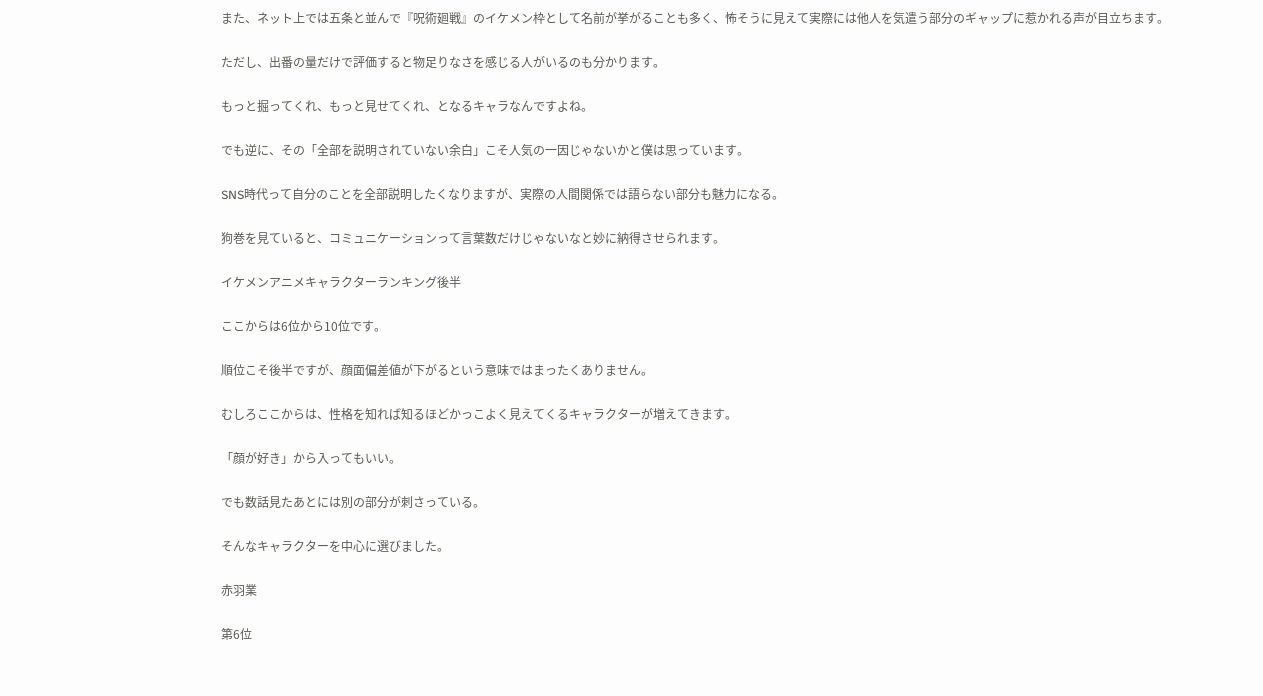また、ネット上では五条と並んで『呪術廻戦』のイケメン枠として名前が挙がることも多く、怖そうに見えて実際には他人を気遣う部分のギャップに惹かれる声が目立ちます。

ただし、出番の量だけで評価すると物足りなさを感じる人がいるのも分かります。

もっと掘ってくれ、もっと見せてくれ、となるキャラなんですよね。

でも逆に、その「全部を説明されていない余白」こそ人気の一因じゃないかと僕は思っています。

SNS時代って自分のことを全部説明したくなりますが、実際の人間関係では語らない部分も魅力になる。

狗巻を見ていると、コミュニケーションって言葉数だけじゃないなと妙に納得させられます。

イケメンアニメキャラクターランキング後半

ここからは6位から10位です。

順位こそ後半ですが、顔面偏差値が下がるという意味ではまったくありません。

むしろここからは、性格を知れば知るほどかっこよく見えてくるキャラクターが増えてきます。

「顔が好き」から入ってもいい。

でも数話見たあとには別の部分が刺さっている。

そんなキャラクターを中心に選びました。

赤羽業

第6位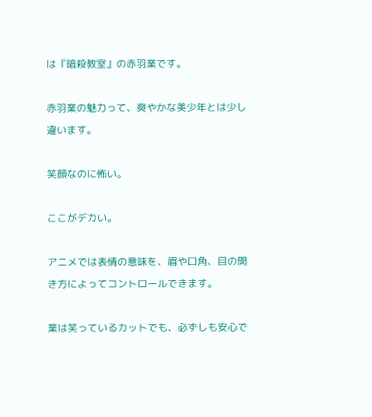は『暗殺教室』の赤羽業です。

赤羽業の魅力って、爽やかな美少年とは少し違います。

笑顔なのに怖い。

ここがデカい。

アニメでは表情の意味を、眉や口角、目の開き方によってコントロールできます。

業は笑っているカットでも、必ずしも安心で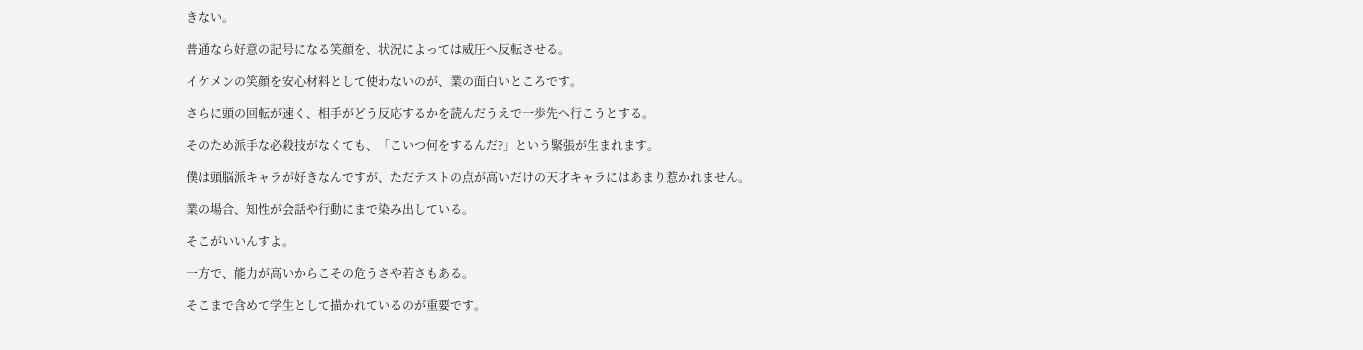きない。

普通なら好意の記号になる笑顔を、状況によっては威圧へ反転させる。

イケメンの笑顔を安心材料として使わないのが、業の面白いところです。

さらに頭の回転が速く、相手がどう反応するかを読んだうえで一歩先へ行こうとする。

そのため派手な必殺技がなくても、「こいつ何をするんだ?」という緊張が生まれます。

僕は頭脳派キャラが好きなんですが、ただテストの点が高いだけの天才キャラにはあまり惹かれません。

業の場合、知性が会話や行動にまで染み出している。

そこがいいんすよ。

一方で、能力が高いからこその危うさや若さもある。

そこまで含めて学生として描かれているのが重要です。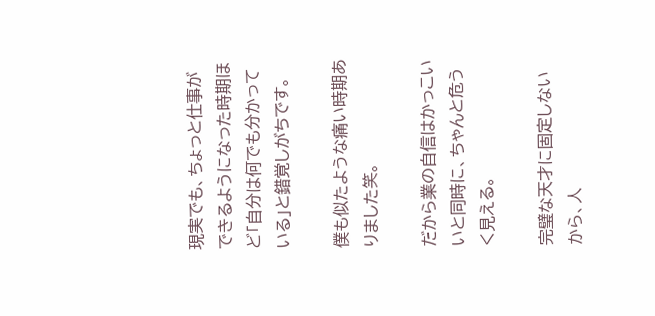現実でも、ちょっと仕事ができるようになった時期ほど「自分は何でも分かっている」と錯覚しがちです。

僕も似たような痛い時期ありました笑。

だから業の自信はかっこいいと同時に、ちゃんと危うく見える。

完璧な天才に固定しないから、人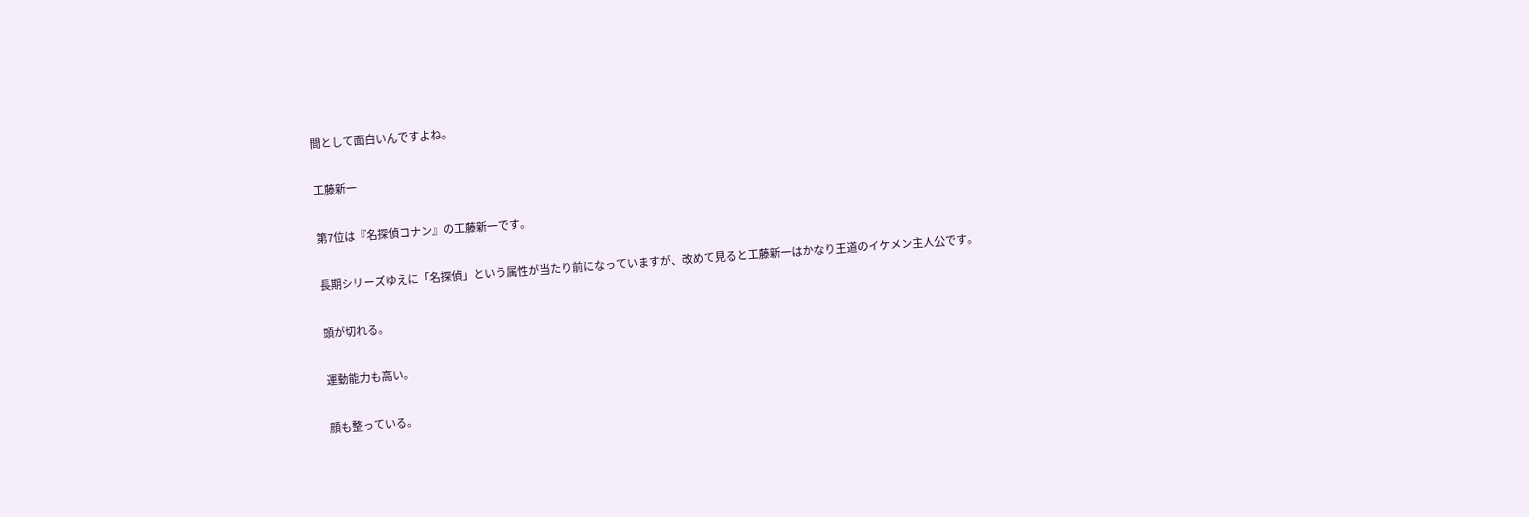間として面白いんですよね。

工藤新一

第7位は『名探偵コナン』の工藤新一です。

長期シリーズゆえに「名探偵」という属性が当たり前になっていますが、改めて見ると工藤新一はかなり王道のイケメン主人公です。

頭が切れる。

運動能力も高い。

顔も整っている。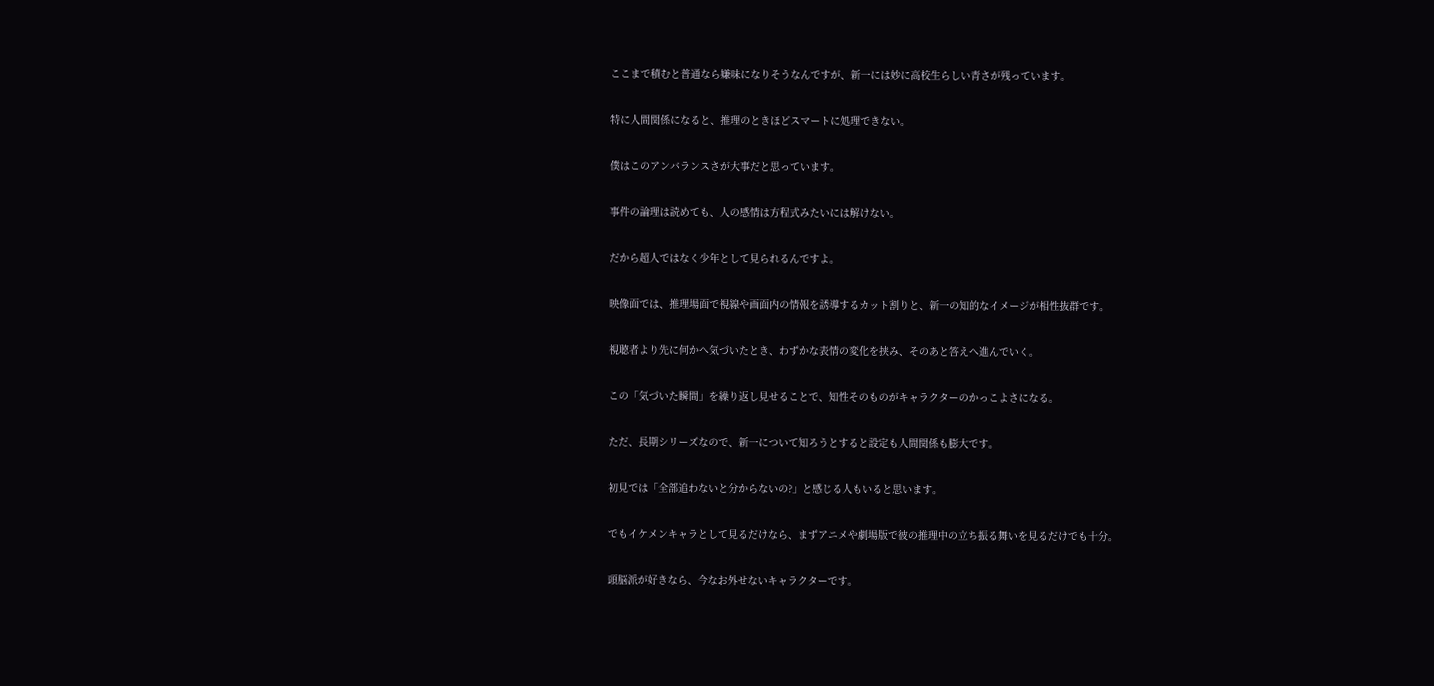ここまで積むと普通なら嫌味になりそうなんですが、新一には妙に高校生らしい青さが残っています。

特に人間関係になると、推理のときほどスマートに処理できない。

僕はこのアンバランスさが大事だと思っています。

事件の論理は読めても、人の感情は方程式みたいには解けない。

だから超人ではなく少年として見られるんですよ。

映像面では、推理場面で視線や画面内の情報を誘導するカット割りと、新一の知的なイメージが相性抜群です。

視聴者より先に何かへ気づいたとき、わずかな表情の変化を挟み、そのあと答えへ進んでいく。

この「気づいた瞬間」を繰り返し見せることで、知性そのものがキャラクターのかっこよさになる。

ただ、長期シリーズなので、新一について知ろうとすると設定も人間関係も膨大です。

初見では「全部追わないと分からないの?」と感じる人もいると思います。

でもイケメンキャラとして見るだけなら、まずアニメや劇場版で彼の推理中の立ち振る舞いを見るだけでも十分。

頭脳派が好きなら、今なお外せないキャラクターです。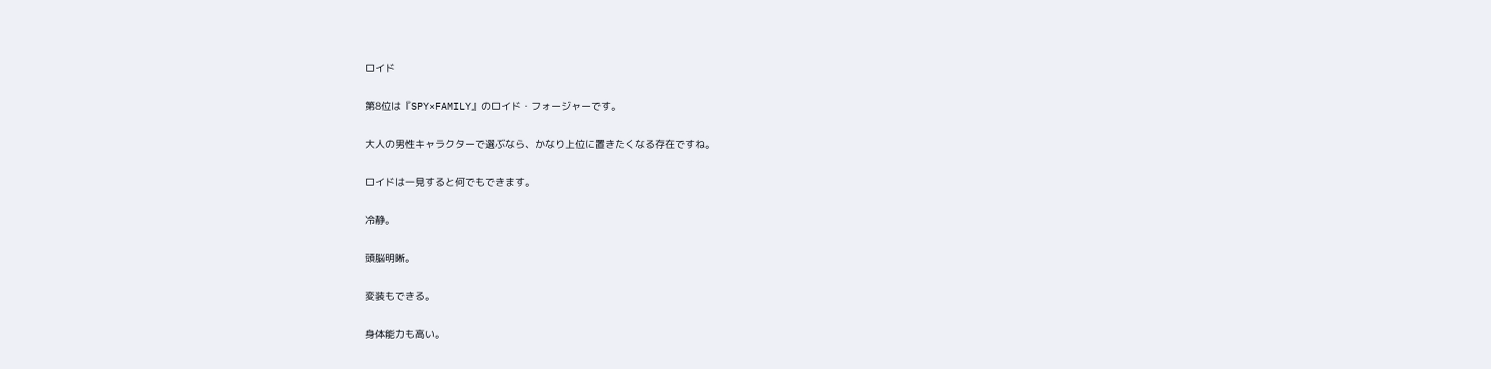ロイド

第8位は『SPY×FAMILY』のロイド・フォージャーです。

大人の男性キャラクターで選ぶなら、かなり上位に置きたくなる存在ですね。

ロイドは一見すると何でもできます。

冷静。

頭脳明晰。

変装もできる。

身体能力も高い。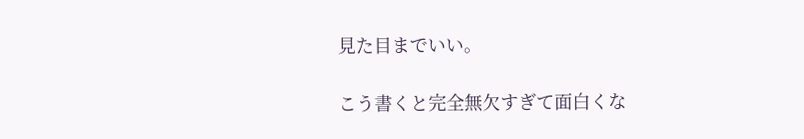見た目までいい。

こう書くと完全無欠すぎて面白くな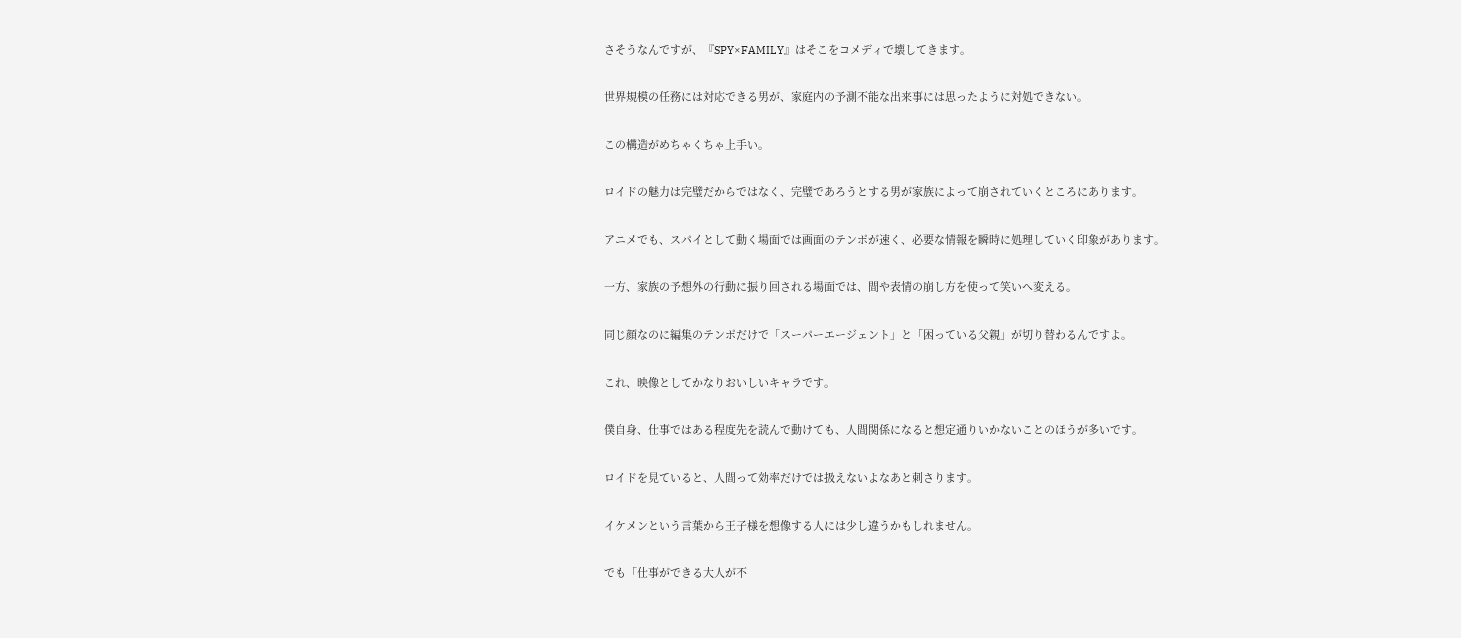さそうなんですが、『SPY×FAMILY』はそこをコメディで壊してきます。

世界規模の任務には対応できる男が、家庭内の予測不能な出来事には思ったように対処できない。

この構造がめちゃくちゃ上手い。

ロイドの魅力は完璧だからではなく、完璧であろうとする男が家族によって崩されていくところにあります。

アニメでも、スパイとして動く場面では画面のテンポが速く、必要な情報を瞬時に処理していく印象があります。

一方、家族の予想外の行動に振り回される場面では、間や表情の崩し方を使って笑いへ変える。

同じ顔なのに編集のテンポだけで「スーパーエージェント」と「困っている父親」が切り替わるんですよ。

これ、映像としてかなりおいしいキャラです。

僕自身、仕事ではある程度先を読んで動けても、人間関係になると想定通りいかないことのほうが多いです。

ロイドを見ていると、人間って効率だけでは扱えないよなあと刺さります。

イケメンという言葉から王子様を想像する人には少し違うかもしれません。

でも「仕事ができる大人が不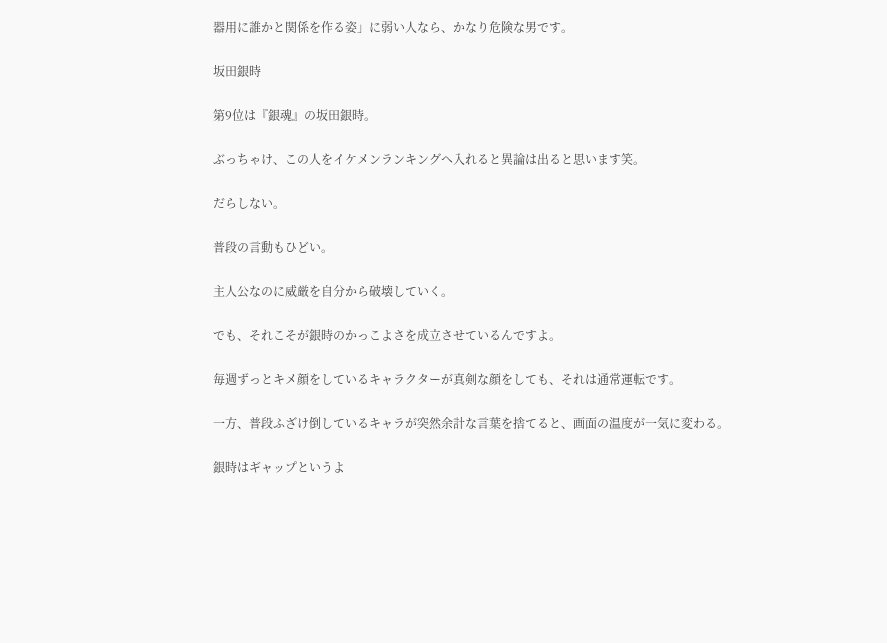器用に誰かと関係を作る姿」に弱い人なら、かなり危険な男です。

坂田銀時

第9位は『銀魂』の坂田銀時。

ぶっちゃけ、この人をイケメンランキングへ入れると異論は出ると思います笑。

だらしない。

普段の言動もひどい。

主人公なのに威厳を自分から破壊していく。

でも、それこそが銀時のかっこよさを成立させているんですよ。

毎週ずっとキメ顔をしているキャラクターが真剣な顔をしても、それは通常運転です。

一方、普段ふざけ倒しているキャラが突然余計な言葉を捨てると、画面の温度が一気に変わる。

銀時はギャップというよ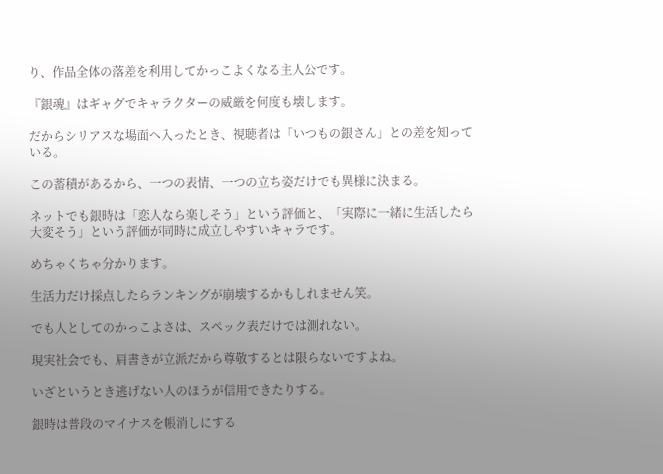り、作品全体の落差を利用してかっこよくなる主人公です。

『銀魂』はギャグでキャラクターの威厳を何度も壊します。

だからシリアスな場面へ入ったとき、視聴者は「いつもの銀さん」との差を知っている。

この蓄積があるから、一つの表情、一つの立ち姿だけでも異様に決まる。

ネットでも銀時は「恋人なら楽しそう」という評価と、「実際に一緒に生活したら大変そう」という評価が同時に成立しやすいキャラです。

めちゃくちゃ分かります。

生活力だけ採点したらランキングが崩壊するかもしれません笑。

でも人としてのかっこよさは、スペック表だけでは測れない。

現実社会でも、肩書きが立派だから尊敬するとは限らないですよね。

いざというとき逃げない人のほうが信用できたりする。

銀時は普段のマイナスを帳消しにする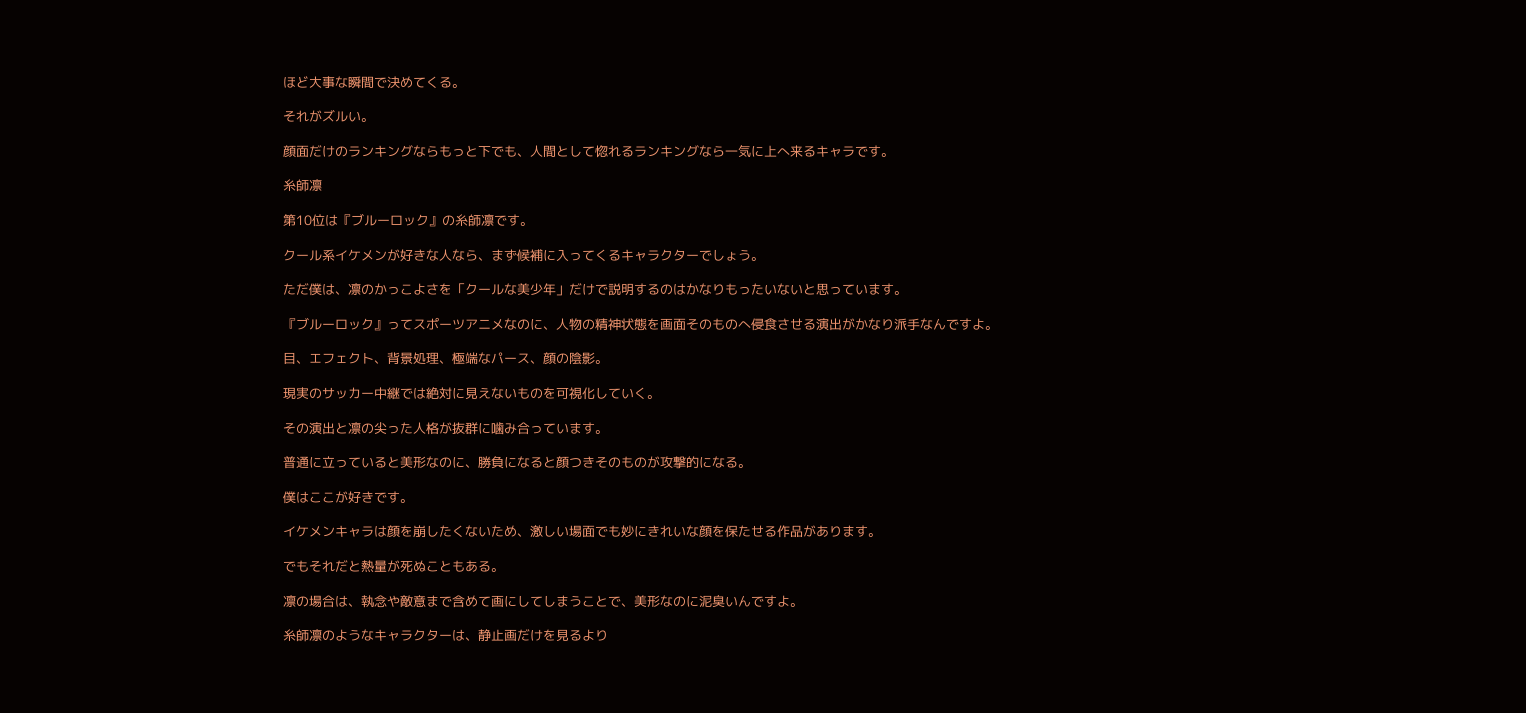ほど大事な瞬間で決めてくる。

それがズルい。

顔面だけのランキングならもっと下でも、人間として惚れるランキングなら一気に上へ来るキャラです。

糸師凛

第10位は『ブルーロック』の糸師凛です。

クール系イケメンが好きな人なら、まず候補に入ってくるキャラクターでしょう。

ただ僕は、凛のかっこよさを「クールな美少年」だけで説明するのはかなりもったいないと思っています。

『ブルーロック』ってスポーツアニメなのに、人物の精神状態を画面そのものへ侵食させる演出がかなり派手なんですよ。

目、エフェクト、背景処理、極端なパース、顔の陰影。

現実のサッカー中継では絶対に見えないものを可視化していく。

その演出と凛の尖った人格が抜群に噛み合っています。

普通に立っていると美形なのに、勝負になると顔つきそのものが攻撃的になる。

僕はここが好きです。

イケメンキャラは顔を崩したくないため、激しい場面でも妙にきれいな顔を保たせる作品があります。

でもそれだと熱量が死ぬこともある。

凛の場合は、執念や敵意まで含めて画にしてしまうことで、美形なのに泥臭いんですよ。

糸師凛のようなキャラクターは、静止画だけを見るより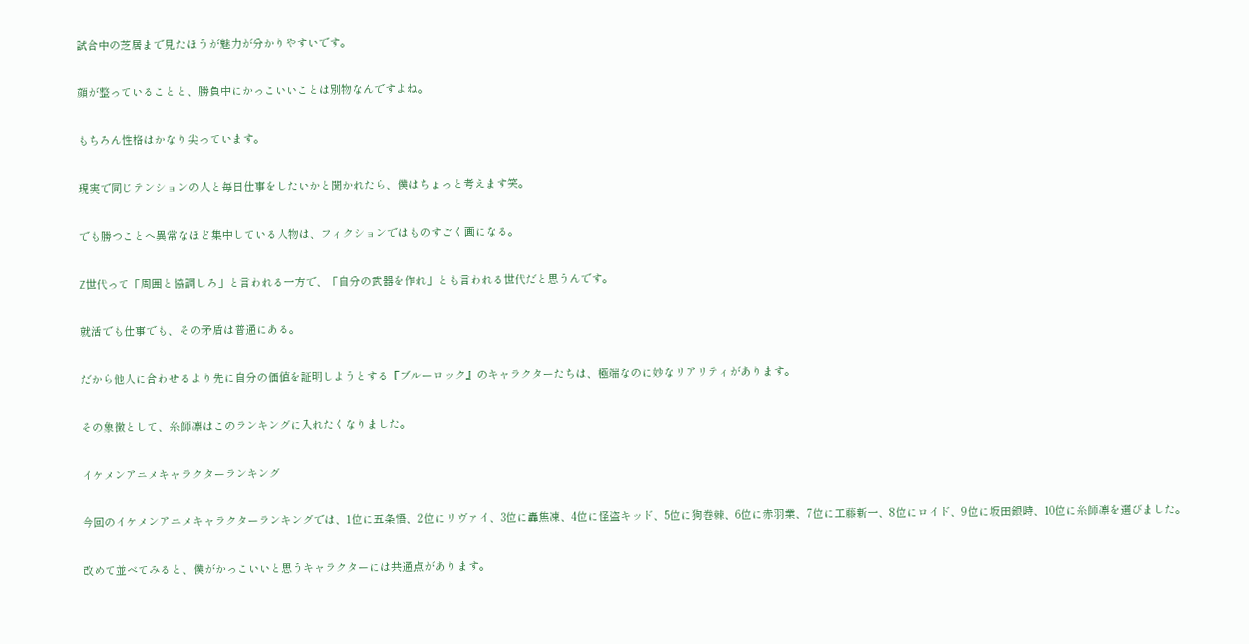試合中の芝居まで見たほうが魅力が分かりやすいです。

顔が整っていることと、勝負中にかっこいいことは別物なんですよね。

もちろん性格はかなり尖っています。

現実で同じテンションの人と毎日仕事をしたいかと聞かれたら、僕はちょっと考えます笑。

でも勝つことへ異常なほど集中している人物は、フィクションではものすごく画になる。

Z世代って「周囲と協調しろ」と言われる一方で、「自分の武器を作れ」とも言われる世代だと思うんです。

就活でも仕事でも、その矛盾は普通にある。

だから他人に合わせるより先に自分の価値を証明しようとする『ブルーロック』のキャラクターたちは、極端なのに妙なリアリティがあります。

その象徴として、糸師凛はこのランキングに入れたくなりました。

イケメンアニメキャラクターランキング

今回のイケメンアニメキャラクターランキングでは、1位に五条悟、2位にリヴァイ、3位に轟焦凍、4位に怪盗キッド、5位に狗巻棘、6位に赤羽業、7位に工藤新一、8位にロイド、9位に坂田銀時、10位に糸師凛を選びました。

改めて並べてみると、僕がかっこいいと思うキャラクターには共通点があります。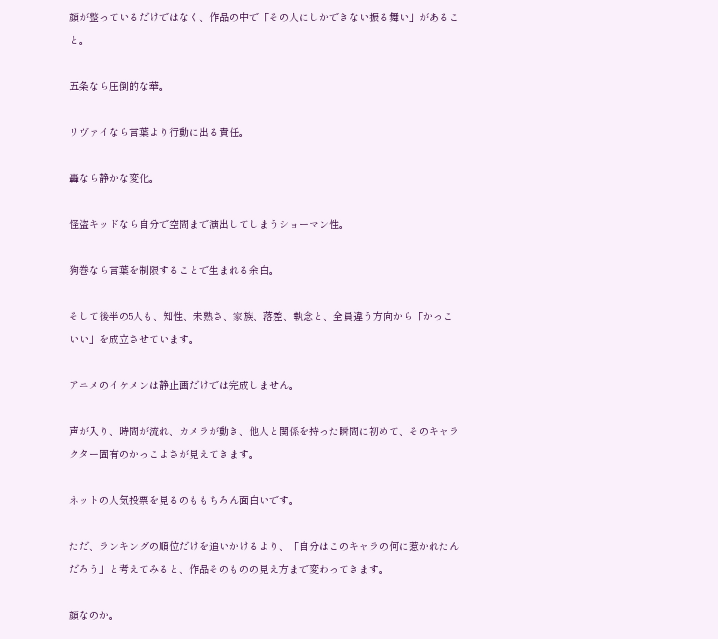顔が整っているだけではなく、作品の中で「その人にしかできない振る舞い」があること。

五条なら圧倒的な華。

リヴァイなら言葉より行動に出る責任。

轟なら静かな変化。

怪盗キッドなら自分で空間まで演出してしまうショーマン性。

狗巻なら言葉を制限することで生まれる余白。

そして後半の5人も、知性、未熟さ、家族、落差、執念と、全員違う方向から「かっこいい」を成立させています。

アニメのイケメンは静止画だけでは完成しません。

声が入り、時間が流れ、カメラが動き、他人と関係を持った瞬間に初めて、そのキャラクター固有のかっこよさが見えてきます。

ネットの人気投票を見るのももちろん面白いです。

ただ、ランキングの順位だけを追いかけるより、「自分はこのキャラの何に惹かれたんだろう」と考えてみると、作品そのものの見え方まで変わってきます。

顔なのか。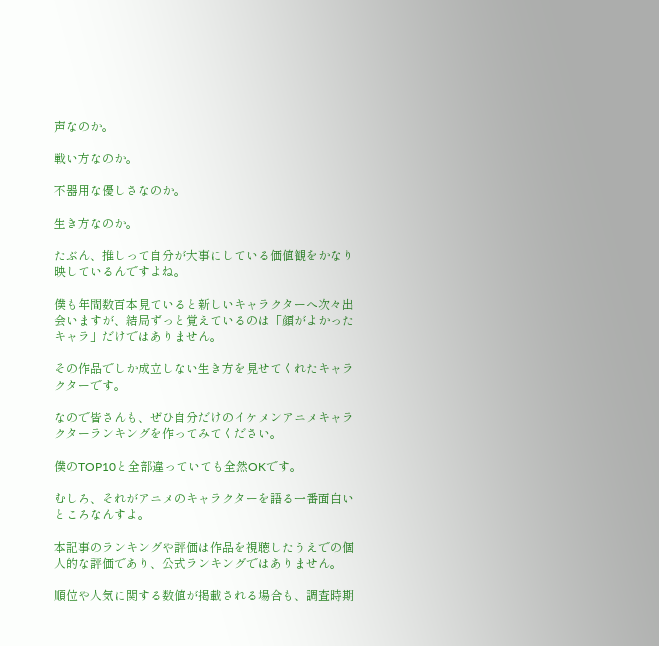声なのか。

戦い方なのか。

不器用な優しさなのか。

生き方なのか。

たぶん、推しって自分が大事にしている価値観をかなり映しているんですよね。

僕も年間数百本見ていると新しいキャラクターへ次々出会いますが、結局ずっと覚えているのは「顔がよかったキャラ」だけではありません。

その作品でしか成立しない生き方を見せてくれたキャラクターです。

なので皆さんも、ぜひ自分だけのイケメンアニメキャラクターランキングを作ってみてください。

僕のTOP10と全部違っていても全然OKです。

むしろ、それがアニメのキャラクターを語る一番面白いところなんすよ。

本記事のランキングや評価は作品を視聴したうえでの個人的な評価であり、公式ランキングではありません。

順位や人気に関する数値が掲載される場合も、調査時期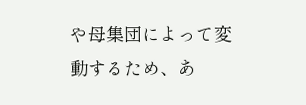や母集団によって変動するため、あ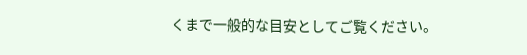くまで一般的な目安としてご覧ください。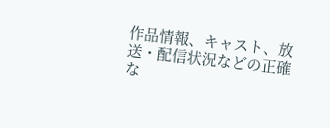作品情報、キャスト、放送・配信状況などの正確な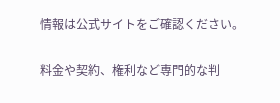情報は公式サイトをご確認ください。

料金や契約、権利など専門的な判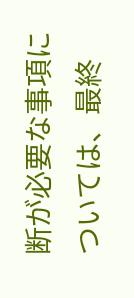断が必要な事項については、最終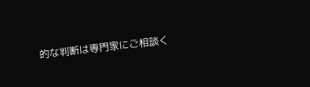的な判断は専門家にご相談く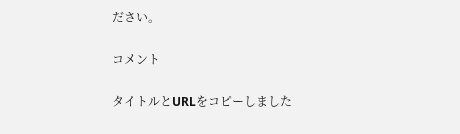ださい。

コメント

タイトルとURLをコピーしました